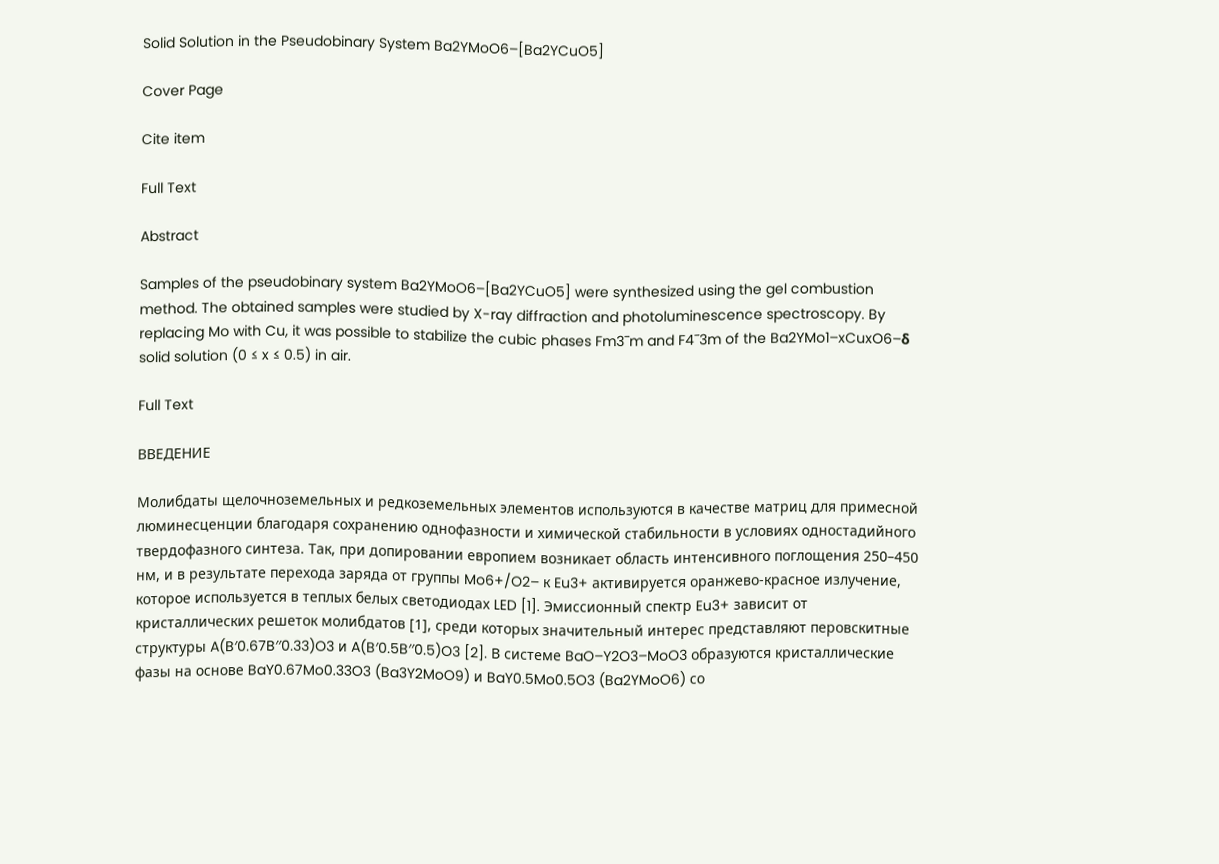Solid Solution in the Pseudobinary System Ba2YMoO6–[Ba2YCuO5]

Cover Page

Cite item

Full Text

Abstract

Samples of the pseudobinary system Ba2YMoO6–[Ba2YCuO5] were synthesized using the gel combustion method. The obtained samples were studied by X-ray diffraction and photoluminescence spectroscopy. By replacing Mo with Cu, it was possible to stabilize the cubic phases Fm3¯m and F4¯3m of the Ba2YMo1–xCuxO6–δ solid solution (0 ≤ x ≤ 0.5) in air.

Full Text

ВВЕДЕНИЕ

Молибдаты щелочноземельных и редкоземельных элементов используются в качестве матриц для примесной люминесценции благодаря сохранению однофазности и химической стабильности в условиях одностадийного твердофазного синтеза. Так, при допировании европием возникает область интенсивного поглощения 250–450 нм, и в результате перехода заряда от группы Mo6+/O2– к Eu3+ активируется оранжево-красное излучение, которое используется в теплых белых светодиодах LED [1]. Эмиссионный спектр Eu3+ зависит от кристаллических решеток молибдатов [1], среди которых значительный интерес представляют перовскитные структуры A(B′0.67B′′0.33)O3 и A(B′0.5B′′0.5)O3 [2]. В системе BaO–Y2O3–MoO3 образуются кристаллические фазы на основе BaY0.67Mo0.33O3 (Ba3Y2MoO9) и BaY0.5Mo0.5O3 (Ba2YMoO6) со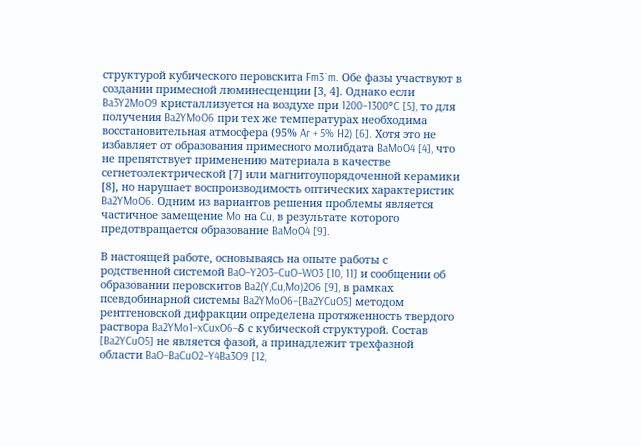структурой кубического перовскита Fm3¯m. Обе фазы участвуют в создании примесной люминесценции [3, 4]. Однако если Ba3Y2MoO9 кристаллизуется на воздухе при 1200–1300°C [5], то для получения Ba2YMoO6 при тех же температурах необходима восстановительная атмосфера (95% Ar + 5% H2) [6]. Хотя это не избавляет от образования примесного молибдата BaMoO4 [4], что не препятствует применению материала в качестве сегнетоэлектрической [7] или магнитоупорядоченной керамики [8], но нарушает воспроизводимость оптических характеристик Ba2YMoO6. Одним из вариантов решения проблемы является частичное замещение Mo на Cu, в результате которого предотвращается образование BaMoO4 [9].

В настоящей работе, основываясь на опыте работы с родственной системой BaO–Y2O3–CuO–WO3 [10, 11] и сообщении об образовании перовскитов Ba2(Y,Cu,Mo)2O6 [9], в рамках псевдобинарной системы Ba2YMoO6–[Ba2YCuO5] методом рентгеновской дифракции определена протяженность твердого раствора Ba2YMo1–xCuxO6–δ с кубической структурой. Состав [Ba2YCuO5] не является фазой, а принадлежит трехфазной области BaO–BaCuO2–Y4Ba3O9 [12,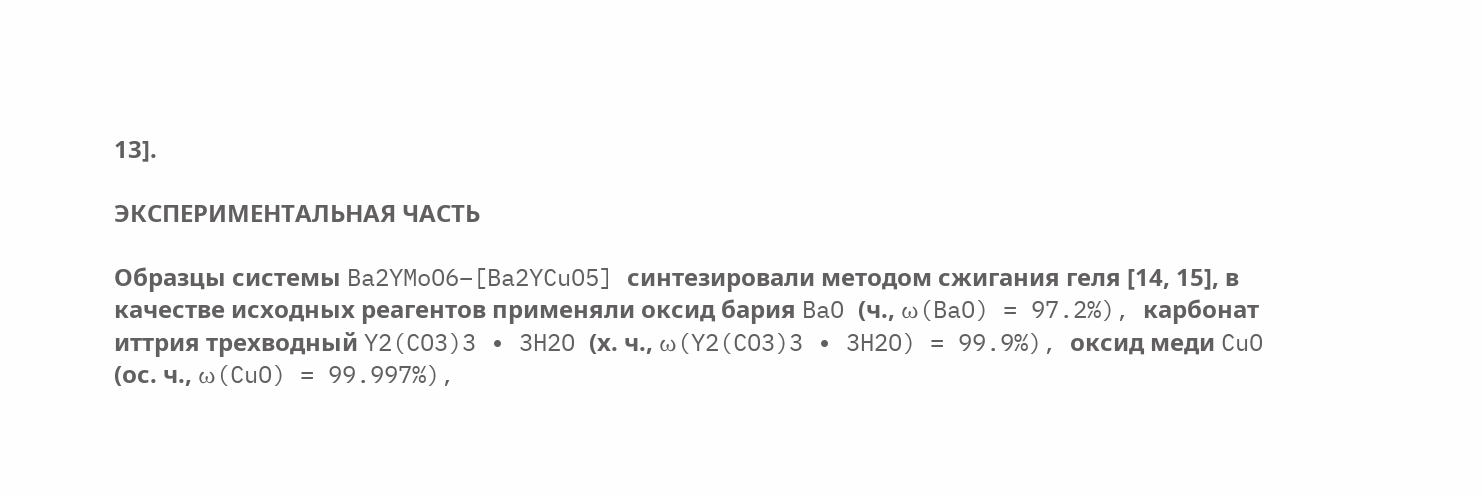13].

ЭКСПЕРИМЕНТАЛЬНАЯ ЧАСТЬ

Образцы системы Ba2YMoO6–[Ba2YCuO5] синтезировали методом сжигания геля [14, 15], в качестве исходных реагентов применяли оксид бария BaO (ч., ω(BaO) = 97.2%), карбонат иттрия трехводный Y2(CO3)3 ∙ 3H2O (х. ч., ω(Y2(CO3)3 ∙ 3H2O) = 99.9%), оксид меди CuO (ос. ч., ω(CuO) = 99.997%),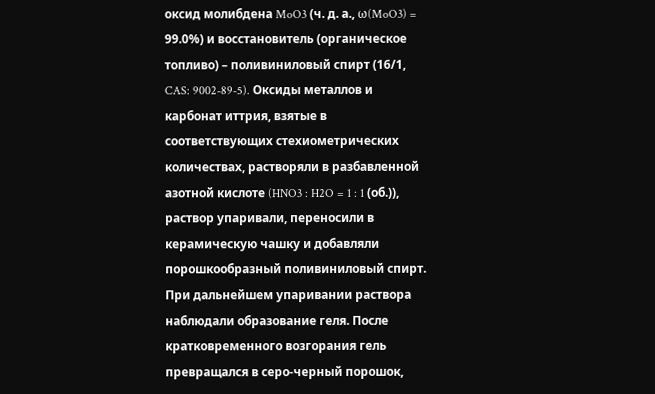оксид молибдена MoO3 (ч. д. а., ω(MoO3) = 99.0%) и восстановитель (органическое топливо) – поливиниловый спирт (16/1, CAS: 9002-89-5). Оксиды металлов и карбонат иттрия, взятые в соответствующих стехиометрических количествах, растворяли в разбавленной азотной кислоте (HNO3 : H2O = 1 : 1 (об.)), раствор упаривали, переносили в керамическую чашку и добавляли порошкообразный поливиниловый спирт. При дальнейшем упаривании раствора наблюдали образование геля. После кратковременного возгорания гель превращался в серо-черный порошок,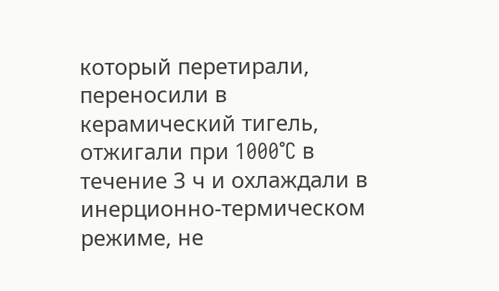который перетирали, переносили в керамический тигель, отжигали при 1000°C в течение 3 ч и охлаждали в инерционно-термическом режиме, не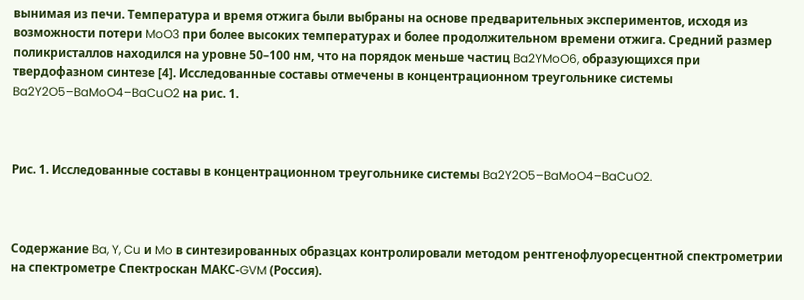вынимая из печи. Температура и время отжига были выбраны на основе предварительных экспериментов, исходя из возможности потери MoO3 при более высоких температурах и более продолжительном времени отжига. Средний размер поликристаллов находился на уровне 50–100 нм, что на порядок меньше частиц Ba2YMoO6, образующихся при твердофазном синтезе [4]. Исследованные составы отмечены в концентрационном треугольнике системы Ba2Y2O5–BaMoO4–BaCuO2 на рис. 1.



Рис. 1. Исследованные составы в концентрационном треугольнике системы Ba2Y2O5–BaMoO4–BaCuO2.



Содержание Ba, Y, Cu и Mo в синтезированных образцах контролировали методом рентгенофлуоресцентной спектрометрии на спектрометре Спектроскан МАКС-GVM (Россия).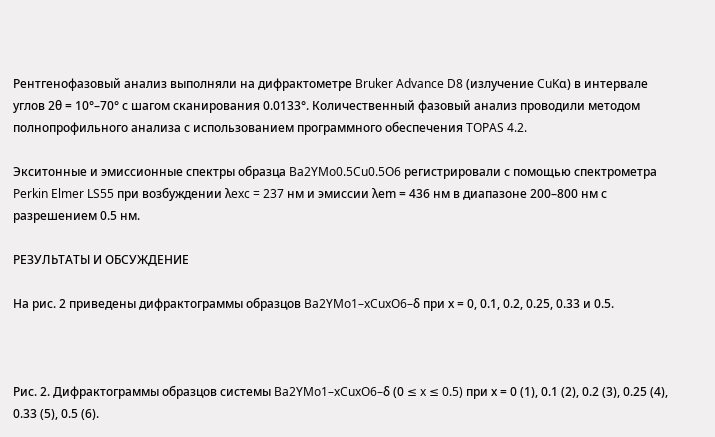Рентгенофазовый анализ выполняли на дифрактометре Bruker Advance D8 (излучение CuKα) в интервале углов 2θ = 10°–70° с шагом сканирования 0.0133°. Количественный фазовый анализ проводили методом полнопрофильного анализа с использованием программного обеспечения TOPAS 4.2.

Экситонные и эмиссионные спектры образца Ba2YMo0.5Cu0.5O6 регистрировали с помощью спектрометра Perkin Elmer LS55 при возбуждении λexc = 237 нм и эмиссии λem = 436 нм в диапазоне 200–800 нм с разрешением 0.5 нм.

РЕЗУЛЬТАТЫ И ОБСУЖДЕНИЕ

На рис. 2 приведены дифрактограммы образцов Ba2YMo1–xCuxO6–δ при х = 0, 0.1, 0.2, 0.25, 0.33 и 0.5.



Рис. 2. Дифрактограммы образцов системы Ba2YMo1–xCuxO6–δ (0 ≤ x ≤ 0.5) при х = 0 (1), 0.1 (2), 0.2 (3), 0.25 (4), 0.33 (5), 0.5 (6).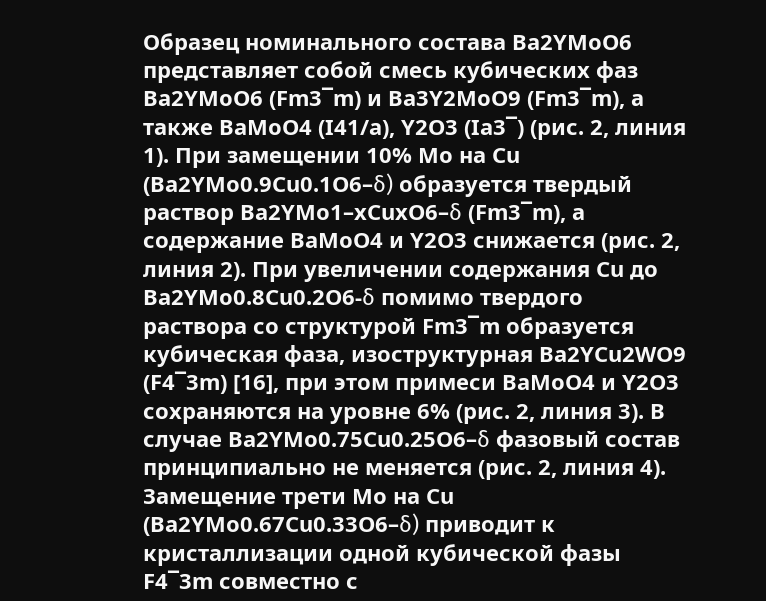Образец номинального состава Ba2YMoO6 представляет собой смесь кубических фаз Ba2YMoO6 (Fm3¯m) и Ba3Y2MoO9 (Fm3¯m), а также BaMoO4 (I41/a), Y2O3 (Ia3¯) (рис. 2, линия 1). При замещении 10% Mo на Cu (Ba2YMo0.9Cu0.1O6–δ) образуется твердый раствор Ba2YMo1–xCuxO6–δ (Fm3¯m), а содержание BaMoO4 и Y2O3 снижается (рис. 2, линия 2). При увеличении содержания Cu до Ba2YMo0.8Cu0.2O6-δ помимо твердого раствора со структурой Fm3¯m образуется кубическая фаза, изоструктурная Ba2YCu2WO9 (F4¯3m) [16], при этом примеси BaMoO4 и Y2O3 сохраняются на уровне 6% (рис. 2, линия 3). В случае Ba2YMo0.75Cu0.25O6–δ фазовый состав принципиально не меняется (рис. 2, линия 4). Замещение трети Mo на Cu (Ba2YMo0.67Cu0.33O6–δ) приводит к кристаллизации одной кубической фазы F4¯3m совместно с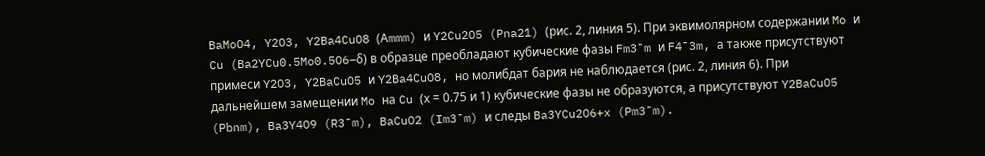BaMoO4, Y2O3, Y2Ba4CuO8 (Аmmm) и Y2Cu2O5 (Pna21) (рис. 2, линия 5). При эквимолярном содержании Mo и Cu (Ba2YCu0.5Mo0.5O6–δ) в образце преобладают кубические фазы Fm3¯m и F4¯3m, а также присутствуют примеси Y2O3, Y2BaCuO5 и Y2Ba4CuO8, но молибдат бария не наблюдается (рис. 2, линия 6). При дальнейшем замещении Mo на Cu (х = 0.75 и 1) кубические фазы не образуются, а присутствуют Y2BaCuO5 (Pbnm), Ba3Y4O9 (R3¯m), BaCuO2 (Im3¯m) и следы Ba3YCu2O6+x (Pm3¯m).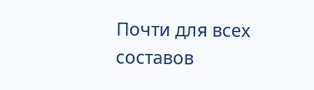Почти для всех составов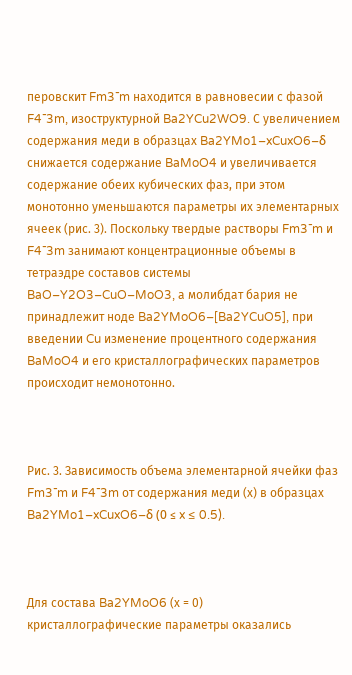перовскит Fm3¯m находится в равновесии с фазой F4¯3m, изоструктурной Ba2YCu2WO9. С увеличением содержания меди в образцах Ba2YMo1–xCuxO6–δ снижается содержание BaMoO4 и увеличивается содержание обеих кубических фаз, при этом монотонно уменьшаются параметры их элементарных ячеек (рис. 3). Поскольку твердые растворы Fm3¯m и F4¯3m занимают концентрационные объемы в тетраэдре составов системы BaO–Y2O3–CuO–MoO3, а молибдат бария не принадлежит ноде Ba2YMoO6–[Ba2YCuO5], при введении Cu изменение процентного содержания BaMoO4 и его кристаллографических параметров происходит немонотонно.



Рис. 3. Зависимость объема элементарной ячейки фаз Fm3¯m и F4¯3m от содержания меди (х) в образцах Ba2YMo1–xCuxO6–δ (0 ≤ x ≤ 0.5).



Для состава Ba2YMoO6 (х = 0) кристаллографические параметры оказались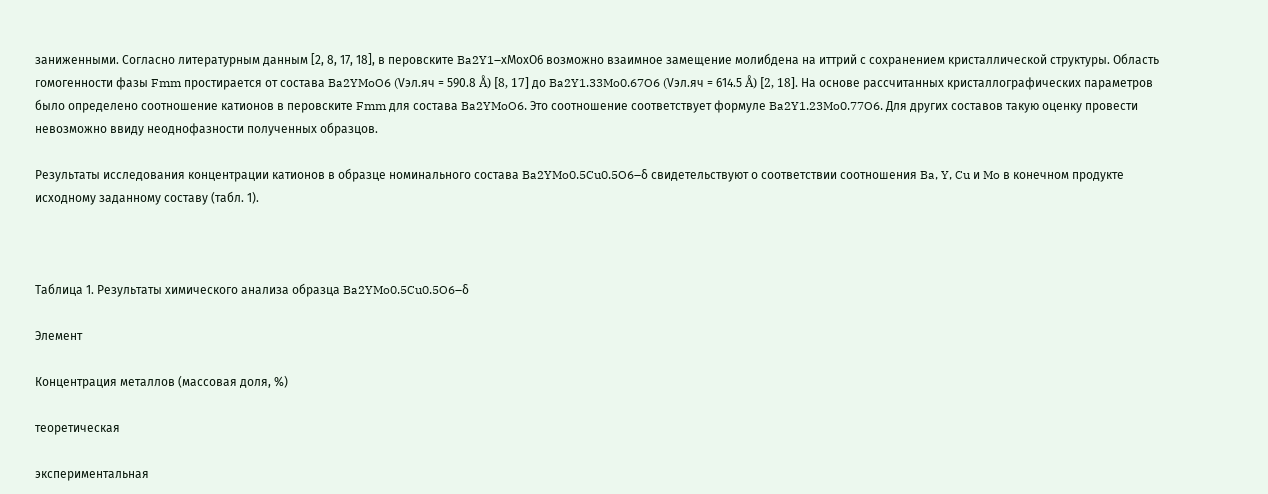заниженными. Согласно литературным данным [2, 8, 17, 18], в перовските Ba2Y1–хMoхO6 возможно взаимное замещение молибдена на иттрий с сохранением кристаллической структуры. Область гомогенности фазы Fmm простирается от состава Ba2YMoO6 (Vэл.яч = 590.8 Å) [8, 17] до Ba2Y1.33Mo0.67O6 (Vэл.яч = 614.5 Å) [2, 18]. На основе рассчитанных кристаллографических параметров было определено соотношение катионов в перовските Fmm для состава Ba2YMoO6. Это соотношение соответствует формуле Ba2Y1.23Mo0.77O6. Для других составов такую оценку провести невозможно ввиду неоднофазности полученных образцов.

Результаты исследования концентрации катионов в образце номинального состава Ba2YMo0.5Cu0.5O6–δ свидетельствуют о соответствии соотношения Ba, Y, Cu и Mo в конечном продукте исходному заданному составу (табл. 1).



Таблица 1. Результаты химического анализа образца Ba2YMo0.5Cu0.5O6–δ

Элемент

Концентрация металлов (массовая доля, %)

теоретическая

экспериментальная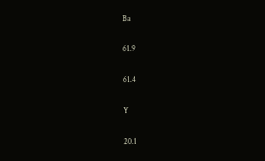Ba

61.9

61.4

Y

20.1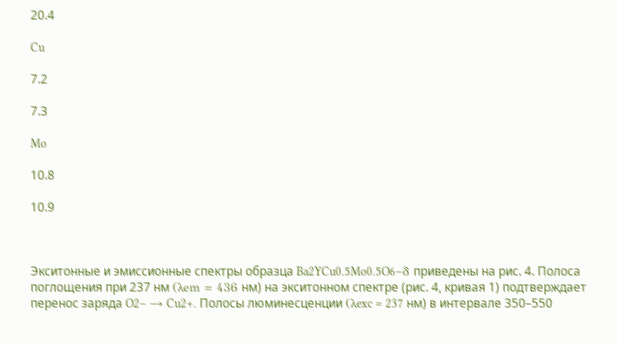20.4

Cu

7.2

7.3

Mo

10.8

10.9



Экситонные и эмиссионные спектры образца Ba2YCu0.5Mo0.5O6–δ приведены на рис. 4. Полоса поглощения при 237 нм (λem = 436 нм) на экситонном спектре (рис. 4, кривая 1) подтверждает перенос заряда O2– → Cu2+. Полосы люминесценции (λexc = 237 нм) в интервале 350–550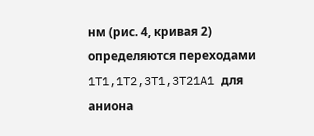нм (рис. 4, кривая 2) определяются переходами 1T1,1T2,3T1,3T21A1 для аниона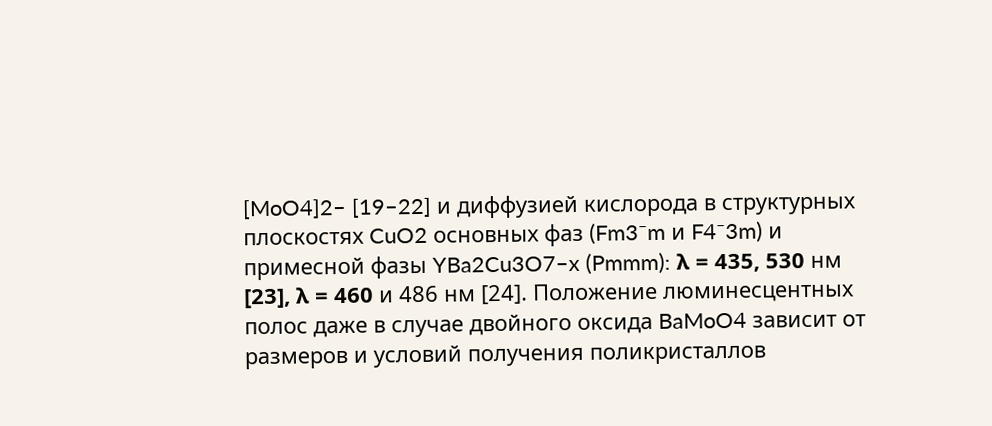[MoO4]2– [19–22] и диффузией кислорода в структурных плоскостях CuO2 основных фаз (Fm3¯m и F4¯3m) и примесной фазы YBa2Cu3O7–x (Pmmm): λ = 435, 530 нм [23], λ = 460 и 486 нм [24]. Положение люминесцентных полос даже в случае двойного оксида BaMoO4 зависит от размеров и условий получения поликристаллов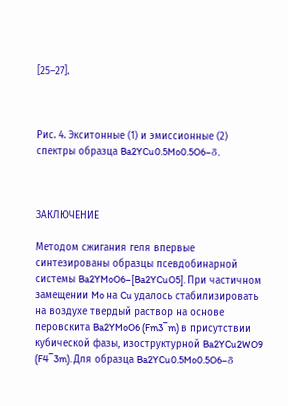[25–27].



Рис. 4. Экситонные (1) и эмиссионные (2) спектры образца Ba2YCu0.5Mo0.5O6–δ.



ЗАКЛЮЧЕНИЕ

Методом сжигания геля впервые синтезированы образцы псевдобинарной системы Ba2YMoO6–[Ba2YCuO5]. При частичном замещении Mo на Cu удалось стабилизировать на воздухе твердый раствор на основе перовскита Ba2YMoO6 (Fm3¯m) в присутствии кубической фазы, изоструктурной Ba2YCu2WO9 (F4¯3m). Для образца Ba2YCu0.5Mo0.5O6–δ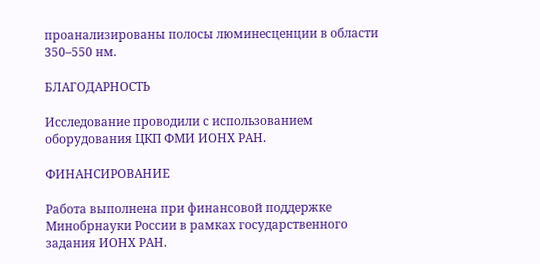проанализированы полосы люминесценции в области 350–550 нм.

БЛАГОДАРНОСТЬ

Исследование проводили с использованием оборудования ЦКП ФМИ ИОНХ РАН.

ФИНАНСИРОВАНИЕ

Работа выполнена при финансовой поддержке Минобрнауки России в рамках государственного задания ИОНХ РАН.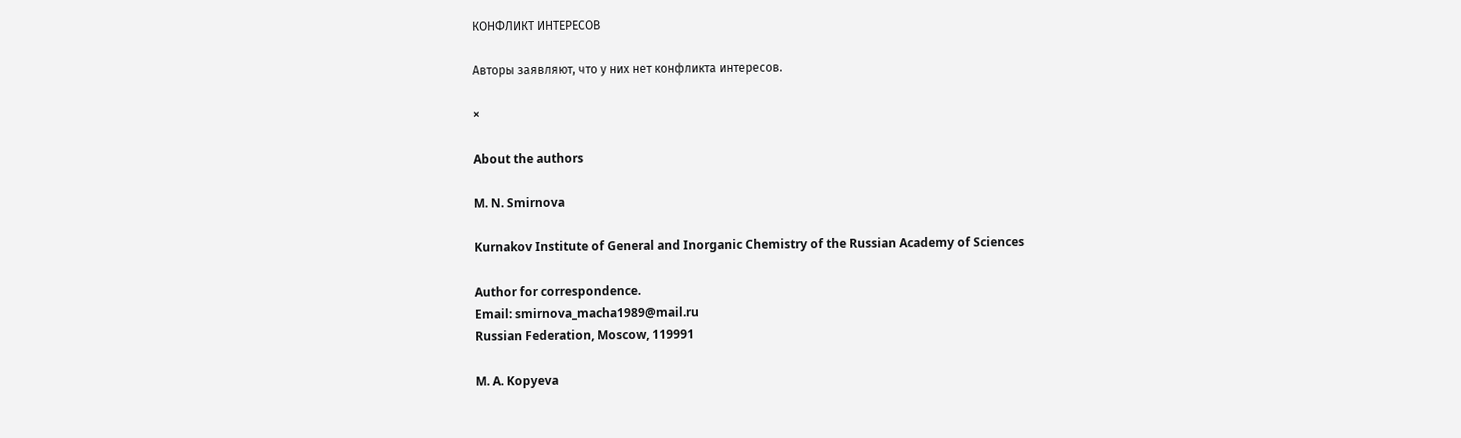КОНФЛИКТ ИНТЕРЕСОВ

Авторы заявляют, что у них нет конфликта интересов.

×

About the authors

M. N. Smirnova

Kurnakov Institute of General and Inorganic Chemistry of the Russian Academy of Sciences

Author for correspondence.
Email: smirnova_macha1989@mail.ru
Russian Federation, Moscow, 119991

M. A. Kopyeva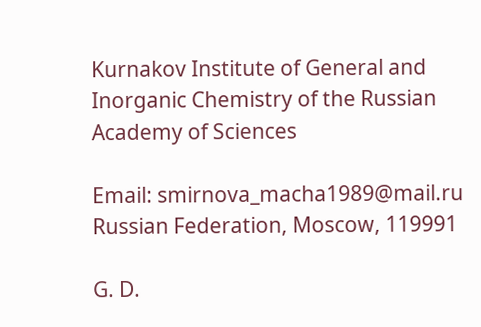Kurnakov Institute of General and Inorganic Chemistry of the Russian Academy of Sciences

Email: smirnova_macha1989@mail.ru
Russian Federation, Moscow, 119991

G. D.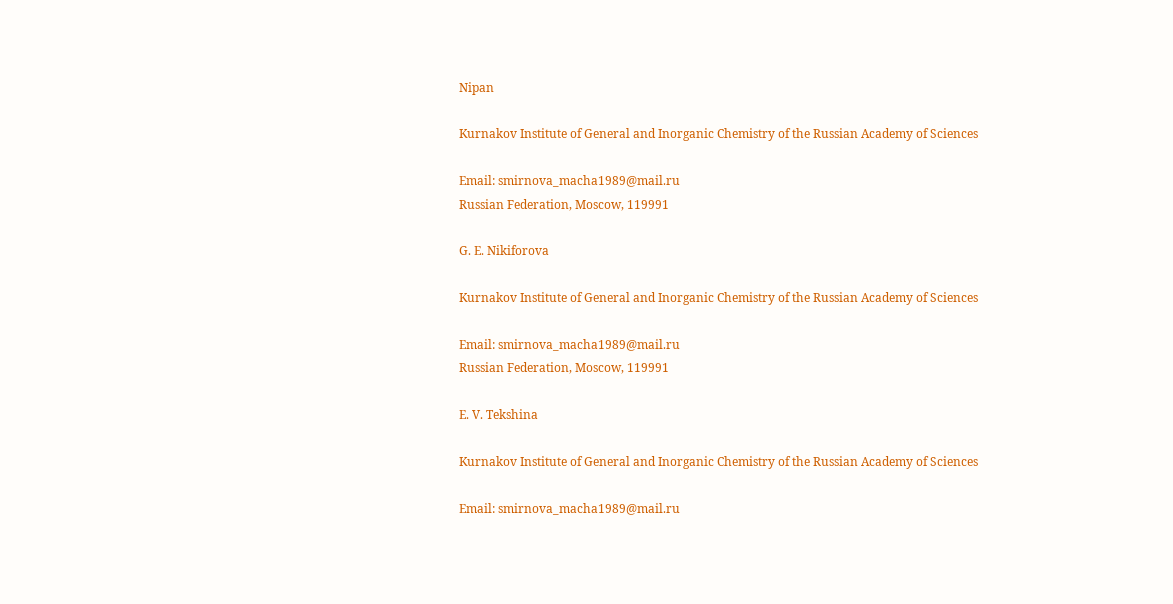Nipan

Kurnakov Institute of General and Inorganic Chemistry of the Russian Academy of Sciences

Email: smirnova_macha1989@mail.ru
Russian Federation, Moscow, 119991

G. E. Nikiforova

Kurnakov Institute of General and Inorganic Chemistry of the Russian Academy of Sciences

Email: smirnova_macha1989@mail.ru
Russian Federation, Moscow, 119991

E. V. Tekshina

Kurnakov Institute of General and Inorganic Chemistry of the Russian Academy of Sciences

Email: smirnova_macha1989@mail.ru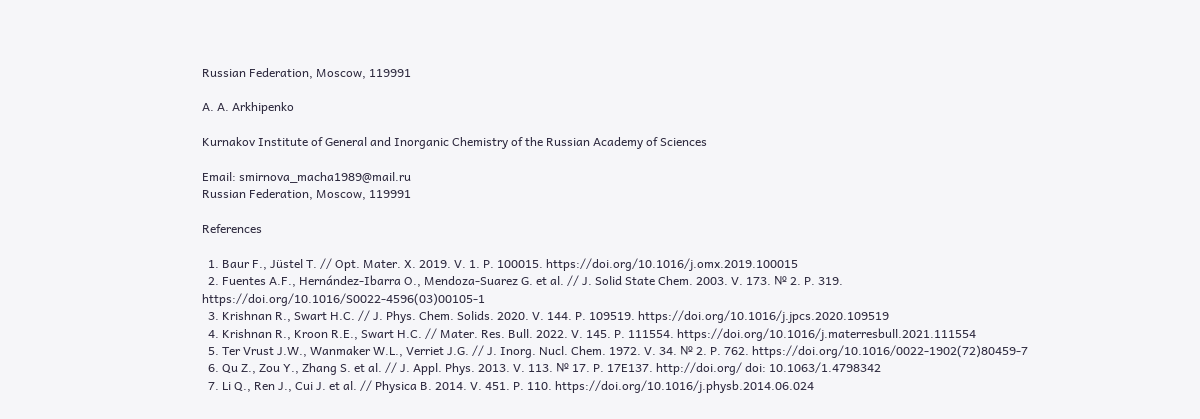Russian Federation, Moscow, 119991

A. A. Arkhipenko

Kurnakov Institute of General and Inorganic Chemistry of the Russian Academy of Sciences

Email: smirnova_macha1989@mail.ru
Russian Federation, Moscow, 119991

References

  1. Baur F., Jüstel T. // Opt. Mater. X. 2019. V. 1. P. 100015. https://doi.org/10.1016/j.omx.2019.100015
  2. Fuentes A.F., Hernández-Ibarra O., Mendoza-Suarez G. et al. // J. Solid State Chem. 2003. V. 173. № 2. P. 319. https://doi.org/10.1016/S0022-4596(03)00105-1
  3. Krishnan R., Swart H.C. // J. Phys. Chem. Solids. 2020. V. 144. P. 109519. https://doi.org/10.1016/j.jpcs.2020.109519
  4. Krishnan R., Kroon R.E., Swart H.C. // Mater. Res. Bull. 2022. V. 145. P. 111554. https://doi.org/10.1016/j.materresbull.2021.111554
  5. Ter Vrust J.W., Wanmaker W.L., Verriet J.G. // J. Inorg. Nucl. Chem. 1972. V. 34. № 2. P. 762. https://doi.org/10.1016/0022-1902(72)80459-7
  6. Qu Z., Zou Y., Zhang S. et al. // J. Appl. Phys. 2013. V. 113. № 17. P. 17E137. http://doi.org/ doi: 10.1063/1.4798342
  7. Li Q., Ren J., Cui J. et al. // Physica B. 2014. V. 451. P. 110. https://doi.org/10.1016/j.physb.2014.06.024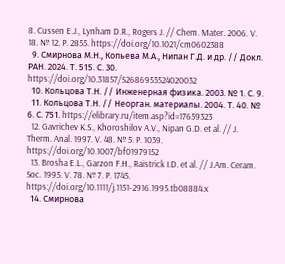8. Cussen E.J., Lynham D.R., Rogers J. // Chem. Mater. 2006. V. 18. № 12. P. 2855. https://doi.org/10.1021/cm0602388
  9. Смирнова М.Н., Копьева М.А., Нипан Г.Д. и др. // Докл. РАН. 2024. Т. 515. С. 30. https://doi.org/10.31857/S2686953524020032
  10. Кольцова Т.Н. // Инженерная физика. 2003. № 1. С. 9.
  11. Кольцова Т.Н. // Неорган. материалы. 2004. Т. 40. № 6. С. 751. https://elibrary.ru/item.asp?id=17659323
  12. Gavrichev K.S., Khoroshilov A.V., Nipan G.D. et al. // J. Therm. Anal. 1997. V. 48. № 5. P. 1039. https://doi.org/10.1007/bf01979152
  13. Brosha E.L., Garzon F.H., Raistrick I.D. et al. // J.Am. Ceram. Soc. 1995. V. 78. № 7. P. 1745. https://doi.org/10.1111/j.1151-2916.1995.tb08884.x
  14. Смирнова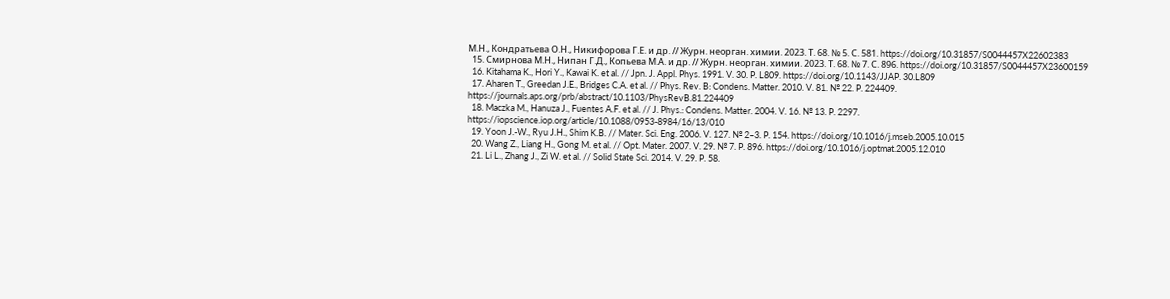М.Н., Кондратьева О.Н., Никифорова Г.Е. и др. // Журн. неорган. химии. 2023. Т. 68. № 5. С. 581. https://doi.org/10.31857/S0044457X22602383
  15. Смирнова М.Н., Нипан Г.Д., Копьева М.А. и др. // Журн. неорган. химии. 2023. Т. 68. № 7. С. 896. https://doi.org/10.31857/S0044457X23600159
  16. Kitahama K., Hori Y., Kawai K. et al. // Jpn. J. Appl. Phys. 1991. V. 30. P. L809. https://doi.org/10.1143/JJAP. 30.L809
  17. Aharen T., Greedan J.E., Bridges C.A. et al. // Phys. Rev. B: Condens. Matter. 2010. V. 81. № 22. P. 224409. https://journals.aps.org/prb/abstract/10.1103/PhysRevB.81.224409
  18. Maczka M., Hanuza J., Fuentes A.F. et al. // J. Phys.: Condens. Matter. 2004. V. 16. № 13. P. 2297. https://iopscience.iop.org/article/10.1088/0953-8984/16/13/010
  19. Yoon J.-W., Ryu J.H., Shim K.B. // Mater. Sci. Eng. 2006. V. 127. № 2–3. P. 154. https://doi.org/10.1016/j.mseb.2005.10.015
  20. Wang Z., Liang H., Gong M. et al. // Opt. Mater. 2007. V. 29. № 7. P. 896. https://doi.org/10.1016/j.optmat.2005.12.010
  21. Li L., Zhang J., Zi W. et al. // Solid State Sci. 2014. V. 29. P. 58.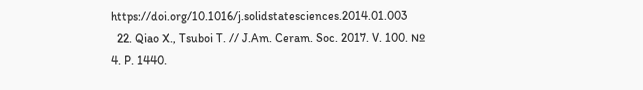https://doi.org/10.1016/j.solidstatesciences.2014.01.003
  22. Qiao X., Tsuboi T. // J.Am. Ceram. Soc. 2017. V. 100. № 4. P. 1440.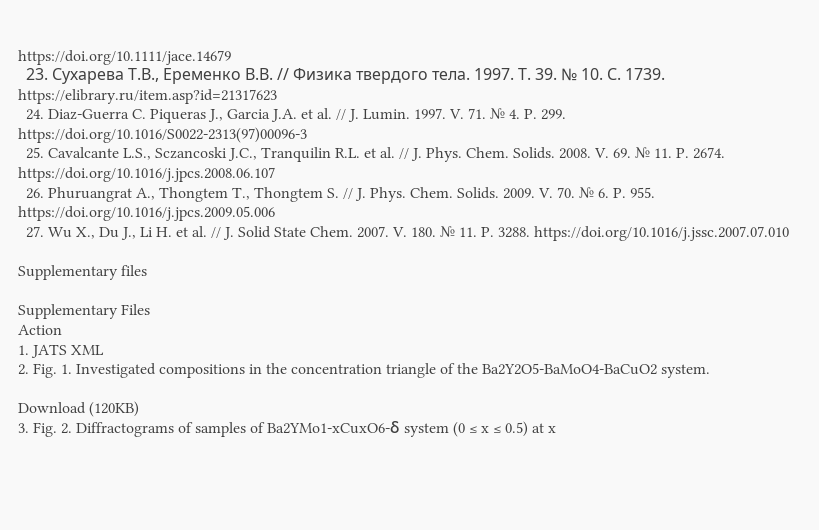https://doi.org/10.1111/jace.14679
  23. Сухарева Т.В., Еременко В.В. // Физика твердого тела. 1997. Т. 39. № 10. С. 1739. https://elibrary.ru/item.asp?id=21317623
  24. Diaz-Guerra C. Piqueras J., Garcia J.A. et al. // J. Lumin. 1997. V. 71. № 4. P. 299. https://doi.org/10.1016/S0022-2313(97)00096-3
  25. Cavalcante L.S., Sczancoski J.C., Tranquilin R.L. et al. // J. Phys. Chem. Solids. 2008. V. 69. № 11. P. 2674. https://doi.org/10.1016/j.jpcs.2008.06.107
  26. Phuruangrat A., Thongtem T., Thongtem S. // J. Phys. Chem. Solids. 2009. V. 70. № 6. P. 955. https://doi.org/10.1016/j.jpcs.2009.05.006
  27. Wu X., Du J., Li H. et al. // J. Solid State Chem. 2007. V. 180. № 11. P. 3288. https://doi.org/10.1016/j.jssc.2007.07.010

Supplementary files

Supplementary Files
Action
1. JATS XML
2. Fig. 1. Investigated compositions in the concentration triangle of the Ba2Y2O5-BaMoO4-BaCuO2 system.

Download (120KB)
3. Fig. 2. Diffractograms of samples of Ba2YMo1-xCuxO6-δ system (0 ≤ x ≤ 0.5) at x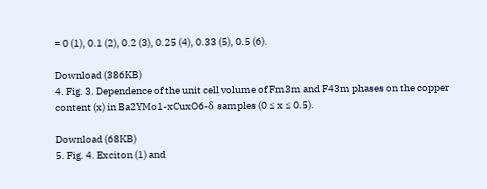= 0 (1), 0.1 (2), 0.2 (3), 0.25 (4), 0.33 (5), 0.5 (6).

Download (386KB)
4. Fig. 3. Dependence of the unit cell volume of Fm3m and F43m phases on the copper content (x) in Ba2YMo1-xCuxO6-δ samples (0 ≤ x ≤ 0.5).

Download (68KB)
5. Fig. 4. Exciton (1) and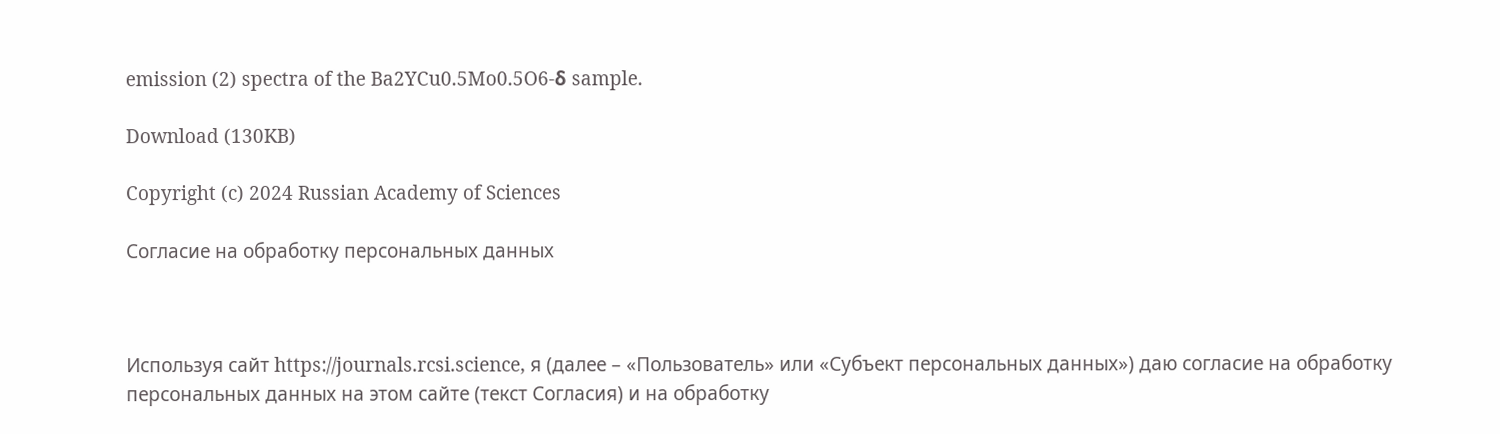emission (2) spectra of the Ba2YCu0.5Mo0.5O6-δ sample.

Download (130KB)

Copyright (c) 2024 Russian Academy of Sciences

Согласие на обработку персональных данных



Используя сайт https://journals.rcsi.science, я (далее – «Пользователь» или «Субъект персональных данных») даю согласие на обработку персональных данных на этом сайте (текст Согласия) и на обработку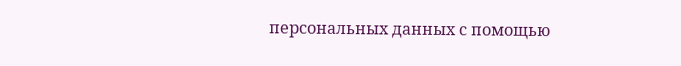персональных данных с помощью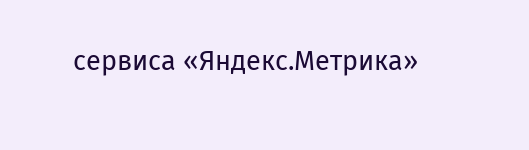сервиса «Яндекс.Метрика»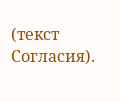(текст Согласия).